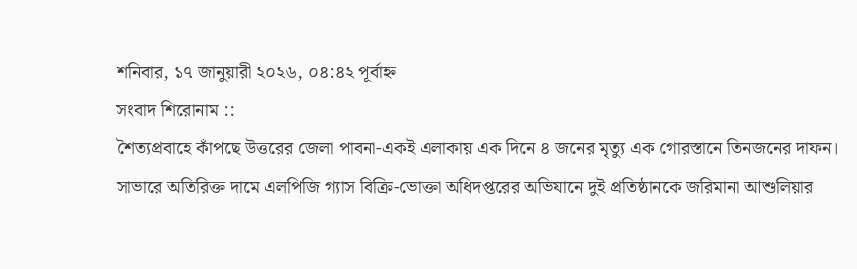শনিবার, ১৭ জানুয়ারী ২০২৬, ০৪:৪২ পূর্বাহ্ন
সংবাদ শিরোনাম ::
শৈত্যপ্রবাহে কাঁপছে উত্তরের জেলা পাবনা-একই এলাকায় এক দিনে ৪ জনের মৃত্যু এক গোরস্তানে তিনজনের দাফন। সাভারে অতিরিক্ত দামে এলপিজি গ্যাস বিক্রি-ভোক্তা অধিদপ্তরের অভিযানে দুই প্রতিষ্ঠানকে জরিমানা আশুলিয়ার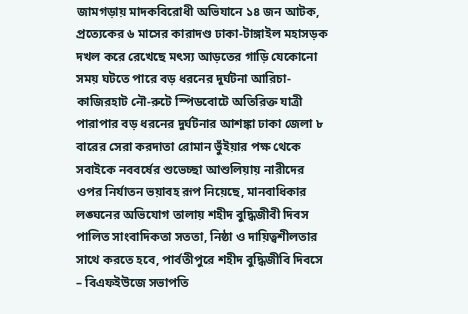জামগড়ায় মাদকবিরোধী অভিযানে ১৪ জন আটক, প্রত্যেকের ৬ মাসের কারাদণ্ড ঢাকা-টাঙ্গাইল মহাসড়ক দখল করে রেখেছে মৎস্য আড়তের গাড়ি যেকোনো সময় ঘটতে পারে বড় ধরনের দুর্ঘটনা আরিচা-কাজিরহাট নৌ-রুটে স্পিডবোটে অতিরিক্ত যাত্রী পারাপার বড় ধরনের দুর্ঘটনার আশঙ্কা ঢাকা জেলা ৮ বারের সেরা করদাতা রোমান ভুঁইয়ার পক্ষ থেকে সবাইকে নববর্ষের শুভেচ্ছা আশুলিয়ায় নারীদের ওপর নির্যাতন ভয়াবহ রূপ নিয়েছে, মানবাধিকার লঙ্ঘনের অভিযোগ তালায় শহীদ বুদ্ধিজীবী দিবস পালিত সাংবাদিকতা সততা, নিষ্ঠা ও দায়িত্বশীলতার সাথে করতে হবে, পার্বতীপুরে শহীদ বুদ্ধিজীবি দিবসে – বিএফইউজে সভাপতি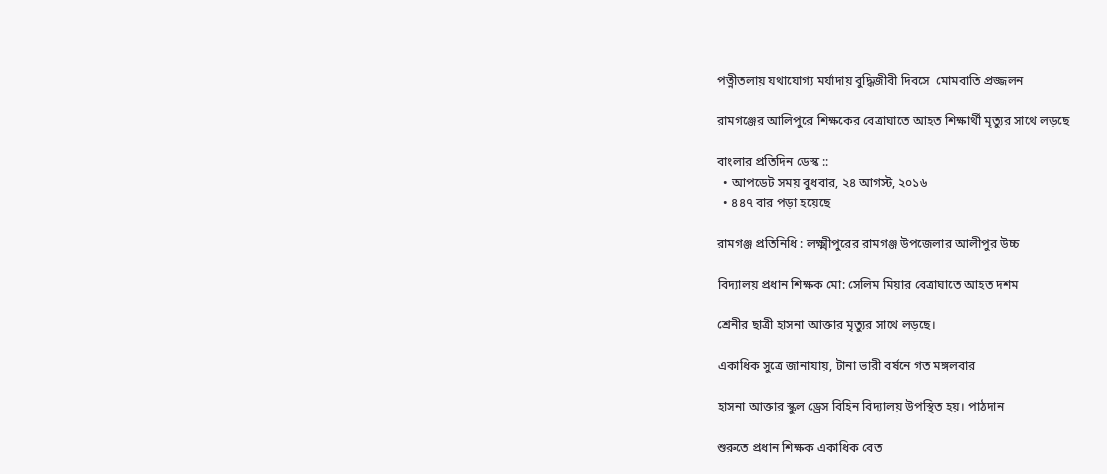পত্নীতলায় যথাযোগ্য মর্যাদায় বুদ্ধিজীবী দিবসে  মোমবাতি প্রজ্জলন

রামগঞ্জের আলিপুরে শিক্ষকের বেত্রাঘাতে আহত শিক্ষার্থী মৃত্যুর সাথে লড়ছে

বাংলার প্রতিদিন ডেস্ক ::
  • আপডেট সময় বুধবার, ২৪ আগস্ট, ২০১৬
  • ৪৪৭ বার পড়া হয়েছে

রামগঞ্জ প্রতিনিধি : লক্ষ্মীপুরের রামগঞ্জ উপজেলার আলীপুর উচ্চ

বিদ্যালয় প্রধান শিক্ষক মো: সেলিম মিয়ার বেত্রাঘাতে আহত দশম

শ্রেনীর ছাত্রী হাসনা আক্তার মৃত্যুর সাথে লড়ছে।

একাধিক সুত্রে জানাযায়, টানা ভারী বর্ষনে গত মঙ্গলবার

হাসনা আক্তার স্কুল ড্রেস বিহিন বিদ্যালয় উপস্থিত হয়। পাঠদান

শুরুতে প্রধান শিক্ষক একাধিক বেত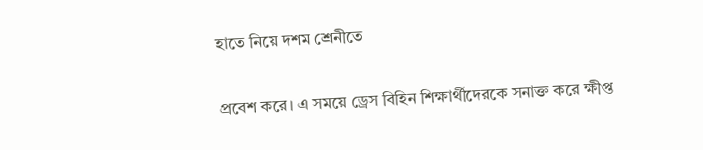হাতে নিয়ে দশম শ্রেনীতে

প্রবেশ করে। এ সময়ে ড্রেস বিহিন শিক্ষার্থীদেরকে সনাক্ত করে ক্ষীপ্ত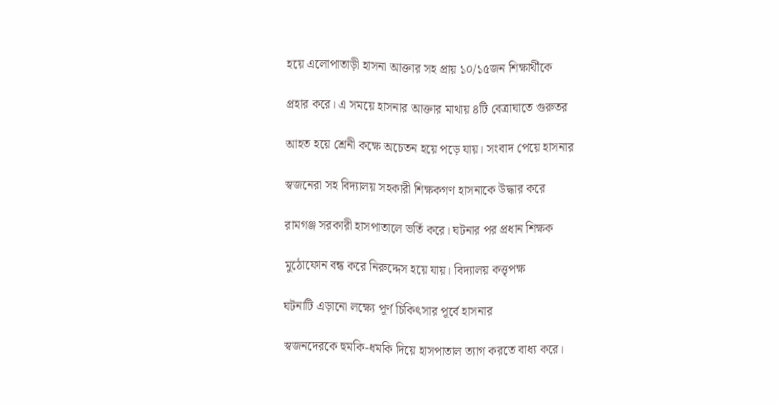হয়ে এলোপাতাড়ী হাসনা আক্তার সহ প্রায় ১০/১৫জন শিক্ষার্থীকে

প্রহার করে। এ সময়ে হাসনার আক্তার মাথায় ৪টি বেত্রাঘাতে গুরুতর

আহত হয়ে শ্রেনী কক্ষে অচেতন হয়ে পড়ে যায়। সংবাদ পেয়ে হাসনার

স্বজনেরা সহ বিদ্যালয় সহকারী শিক্ষকগণ হাসনাকে উদ্ধার করে

রামগঞ্জ সরকারী হাসপাতালে ভর্তি করে। ঘটনার পর প্রধান শিক্ষক

মুঠোফোন বন্ধ করে নিরুদ্দেস হয়ে যায়। বিদ্যালয় কত্তৃপক্ষ

ঘটনাটি এড়ানো লক্ষ্যে পূর্ণ চিকিৎসার পূর্বে হাসনার

স্বজনদেরকে হুমকি-ধমকি দিয়ে হাসপাতাল ত্যাগ করতে বাধ্য করে।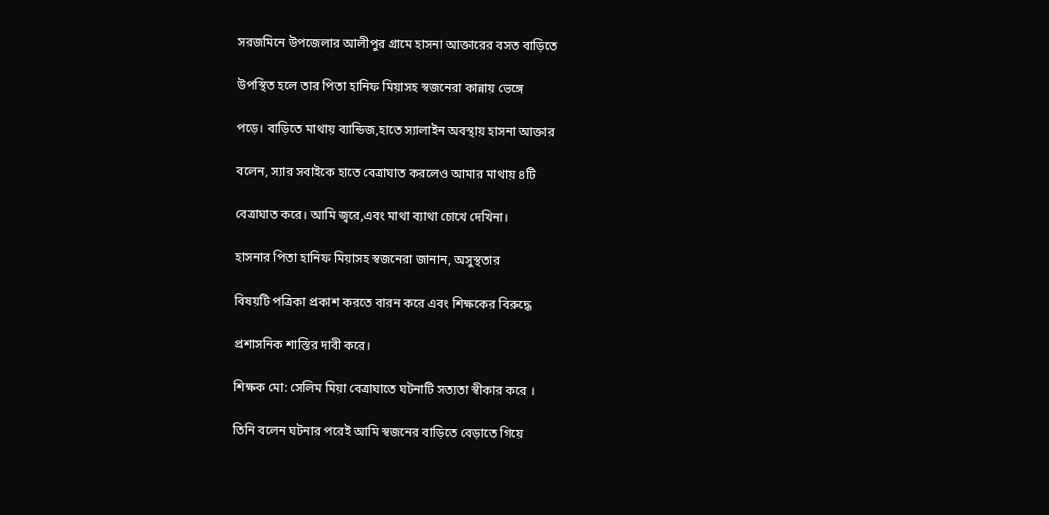সরজমিনে উপজেলার আলীপুর গ্রামে হাসনা আক্তারের বসত বাড়িতে

উপস্থিত হলে তার পিতা হানিফ মিয়াসহ স্বজনেরা কান্নায় ভেঙ্গে

পড়ে। বাড়িতে মাথায় ব্যান্ডিজ,হাতে স্যালাইন অবস্থায় হাসনা আক্তার

বলেন, স্যার সবাইকে হাতে বেত্রাঘাত করলেও আমার মাথায় ৪টি

বেত্রাঘাত করে। আমি জ্বরে,এবং মাথা ব্যাথা চোখে দেখিনা।

হাসনার পিতা হানিফ মিয়াসহ স্বজনেরা জানান, অসুস্থতার

বিষয়টি পত্রিকা প্রকাশ করতে বারন করে এবং শিক্ষকের বিরুদ্ধে

প্রশাসনিক শাস্তির দাবী করে।

শিক্ষক মো: সেলিম মিয়া বেত্রাঘাতে ঘটনাটি সত্যতা স্বীকার করে ।

তিনি বলেন ঘটনার পরেই আমি স্বজনের বাড়িতে বেড়াতে গিয়ে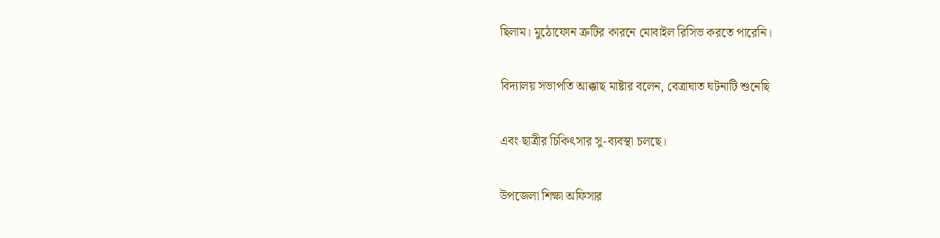ছিলাম। মুঠোফোন ত্রুটির কারনে মোবাইল রিসিভ করতে পারেনি।

বিদ্যালয় সভাপতি আক্কাছ মাষ্টার বলেন, বেত্রাঘাত ঘটনাটি শুনেছি

এবং ছাত্রীর চিকিৎসার সু-ব্যবস্থা চলছে।

উপজেলা শিক্ষা অফিসার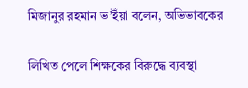মিজানুর রহমান ভ’ইঁয়া বলেন, অভিভাবকের

লিখিত পেলে শিক্ষকের বিরুদ্ধে ব্যবস্থা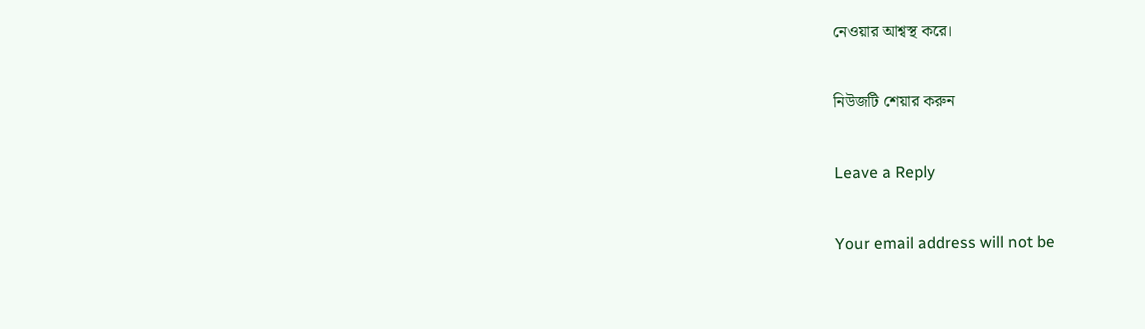নেওয়ার আশ্বস্থ করে।

নিউজটি শেয়ার করুন

Leave a Reply

Your email address will not be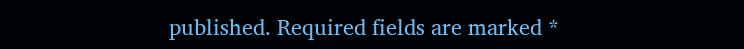published. Required fields are marked *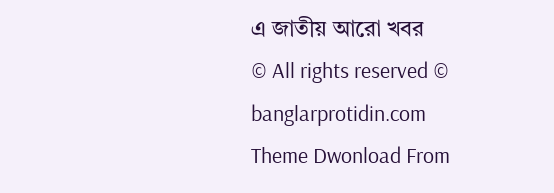এ জাতীয় আরো খবর
© All rights reserved © banglarprotidin.com
Theme Dwonload From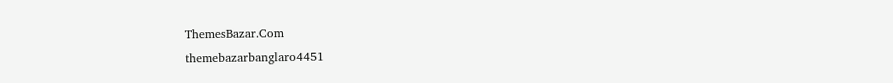ThemesBazar.Com
themebazarbanglaro4451